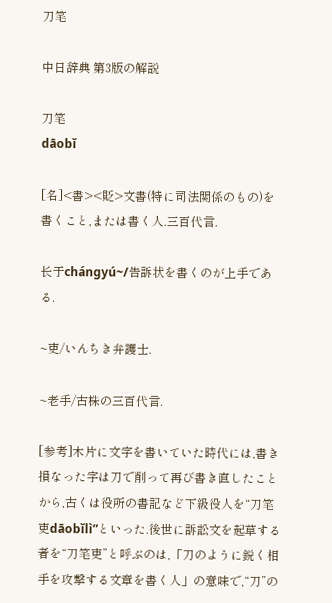刀笔

中日辞典 第3版の解説

刀笔
dāobǐ

[名]<書><貶>文書(特に司法関係のもの)を書くこと,または書く人.三百代言.

长于chángyú~/告訴状を書くのが上手である.

~吏/いんちき弁護士.

~老手/古株の三百代言.

[参考]木片に文字を書いていた時代には,書き損なった字は刀で削って再び書き直したことから,古くは役所の書記など下級役人を“刀笔吏dāobǐlì”といった.後世に訴訟文を起草する者を“刀笔吏”と呼ぶのは,「刀のように鋭く相手を攻撃する文章を書く人」の意味で,“刀”の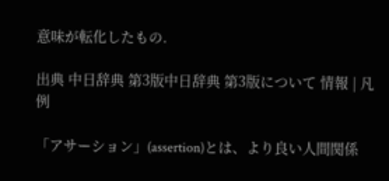意味が転化したもの.

出典 中日辞典 第3版中日辞典 第3版について 情報 | 凡例

「アサーション」(assertion)とは、より良い人間関係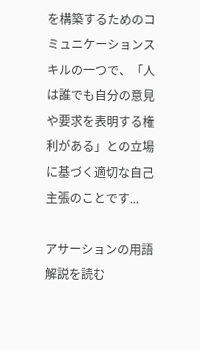を構築するためのコミュニケーションスキルの一つで、「人は誰でも自分の意見や要求を表明する権利がある」との立場に基づく適切な自己主張のことです...

アサーションの用語解説を読む